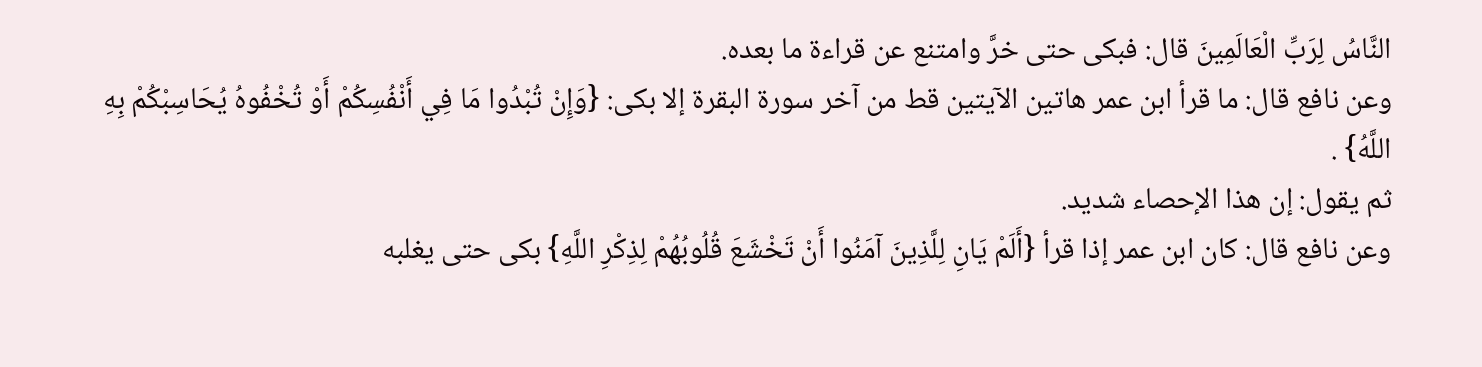النَّاسُ لِرَبِّ الْعَالَمِينَ قال: فبكى حتى خرَّ وامتنع عن قراءة ما بعده.
وعن نافع قال: ما قرأ ابن عمر هاتين الآيتين قط من آخر سورة البقرة إلا بكى: {وَإِنْ تُبْدُوا مَا فِي أَنْفُسِكُمْ أَوْ تُخْفُوهُ يُحَاسِبْكُمْ بِهِ اللَّهُ} .
ثم يقول: إن هذا الإحصاء شديد.
وعن نافع قال: كان ابن عمر إذا قرأ {أَلَمْ يَانِ لِلَّذِينَ آمَنُوا أَنْ تَخْشَعَ قُلُوبُهُمْ لِذِكْرِ اللَّهِ} بكى حتى يغلبه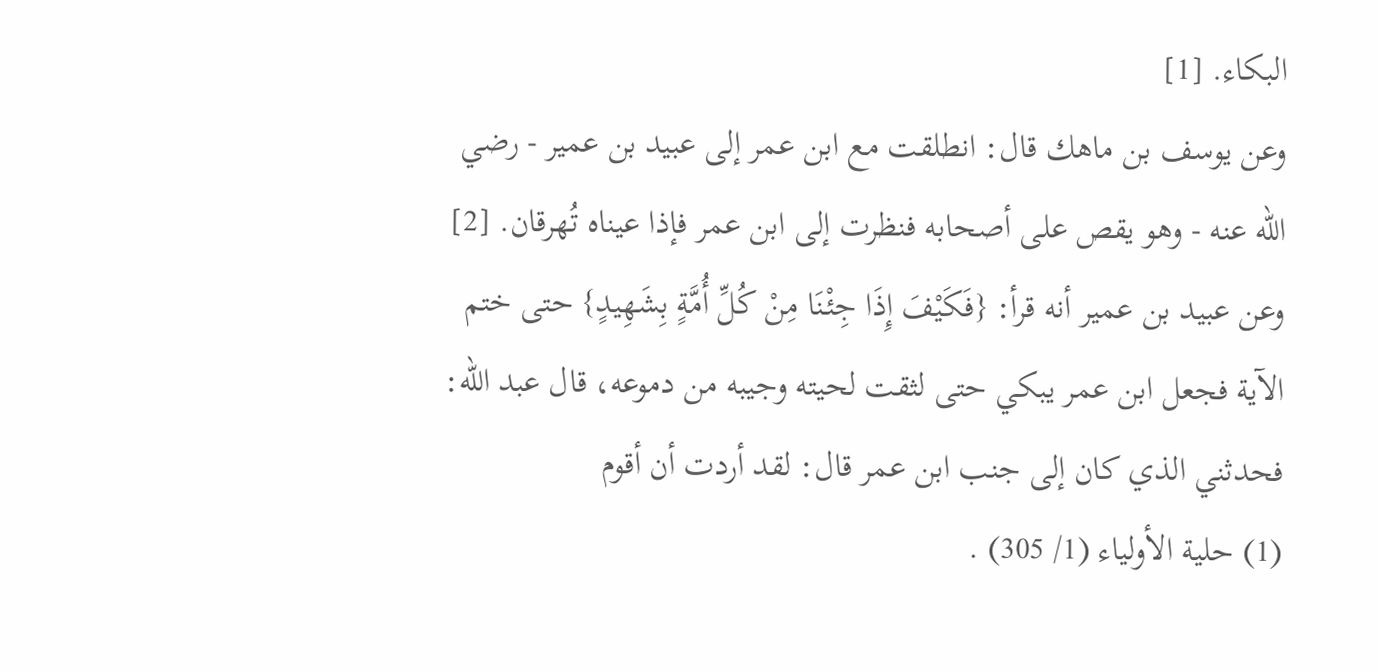البكاء. [1]
وعن يوسف بن ماهك قال: انطلقت مع ابن عمر إلى عبيد بن عمير - رضي الله عنه - وهو يقص على أصحابه فنظرت إلى ابن عمر فإذا عيناه تُهرقان. [2]
وعن عبيد بن عمير أنه قرأ: {فَكَيْفَ إِذَا جِئْنَا مِنْ كُلِّ أُمَّةٍ بِشَهِيدٍ} حتى ختم الآية فجعل ابن عمر يبكي حتى لثقت لحيته وجيبه من دموعه، قال عبد الله: فحدثني الذي كان إلى جنب ابن عمر قال: لقد أردت أن أقوم
(1) حلية الأولياء (1/ 305) .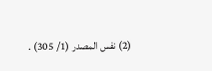(2) نفس المصدر (1/ 305) .